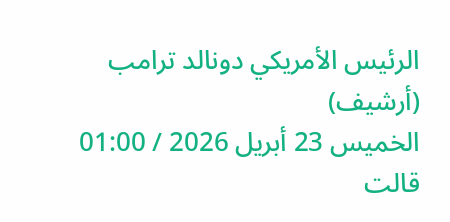الرئيس الأمريكي دونالد ترامب (أرشيف)
الخميس 23 أبريل 2026 / 01:00
قالت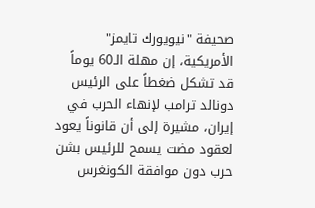صحيفة "نيويورك تايمز" الأمريكية، إن مهلة الـ60 يوماً قد تشكل ضغطاً على الرئيس دونالد ترامب لإنهاء الحرب في إيران، مشيرة إلى أن قانوناً يعود لعقود مضت يسمح للرئيس بشن حرب دون موافقة الكونغرس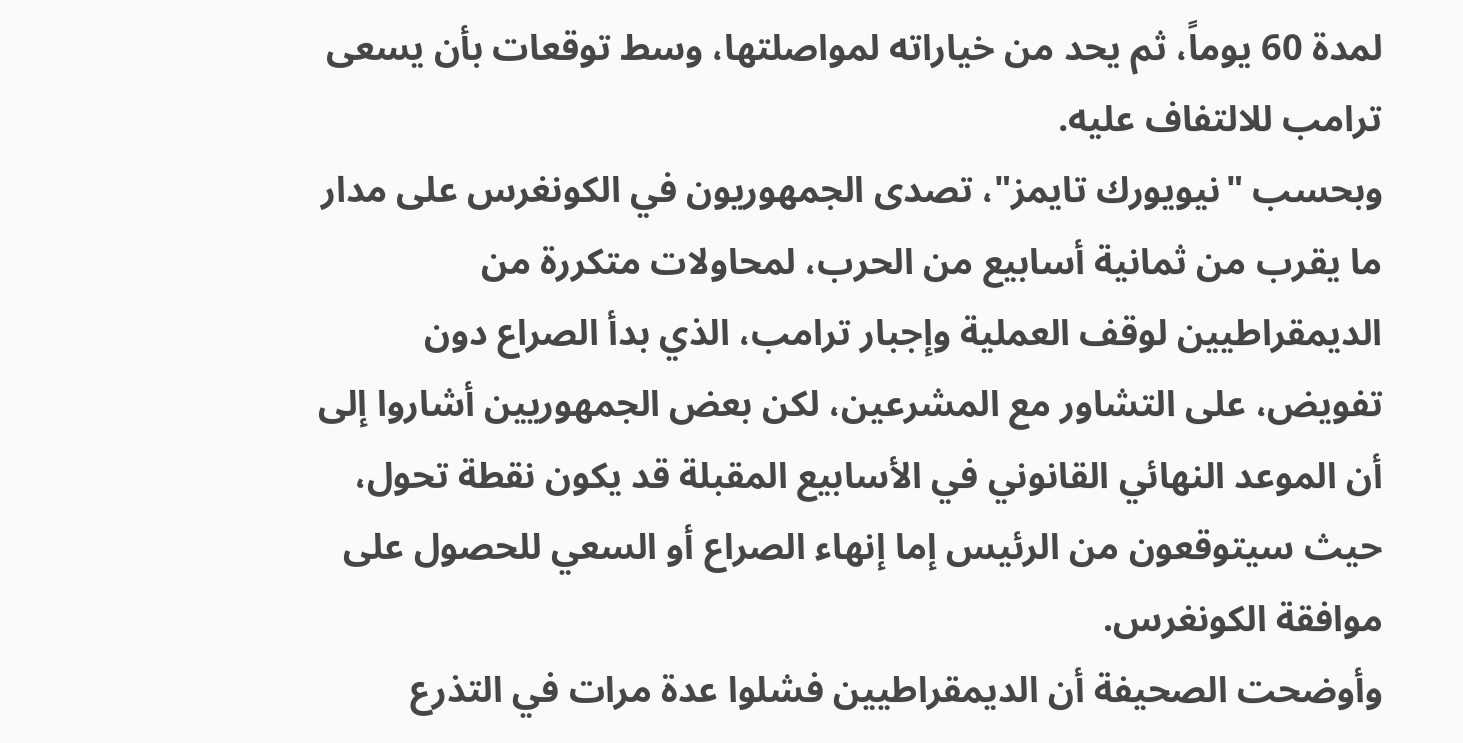لمدة 60 يوماً، ثم يحد من خياراته لمواصلتها، وسط توقعات بأن يسعى ترامب للالتفاف عليه.
وبحسب "نيويورك تايمز"، تصدى الجمهوريون في الكونغرس على مدار ما يقرب من ثمانية أسابيع من الحرب، لمحاولات متكررة من الديمقراطيين لوقف العملية وإجبار ترامب، الذي بدأ الصراع دون تفويض، على التشاور مع المشرعين، لكن بعض الجمهوريين أشاروا إلى أن الموعد النهائي القانوني في الأسابيع المقبلة قد يكون نقطة تحول، حيث سيتوقعون من الرئيس إما إنهاء الصراع أو السعي للحصول على موافقة الكونغرس.
وأوضحت الصحيفة أن الديمقراطيين فشلوا عدة مرات في التذرع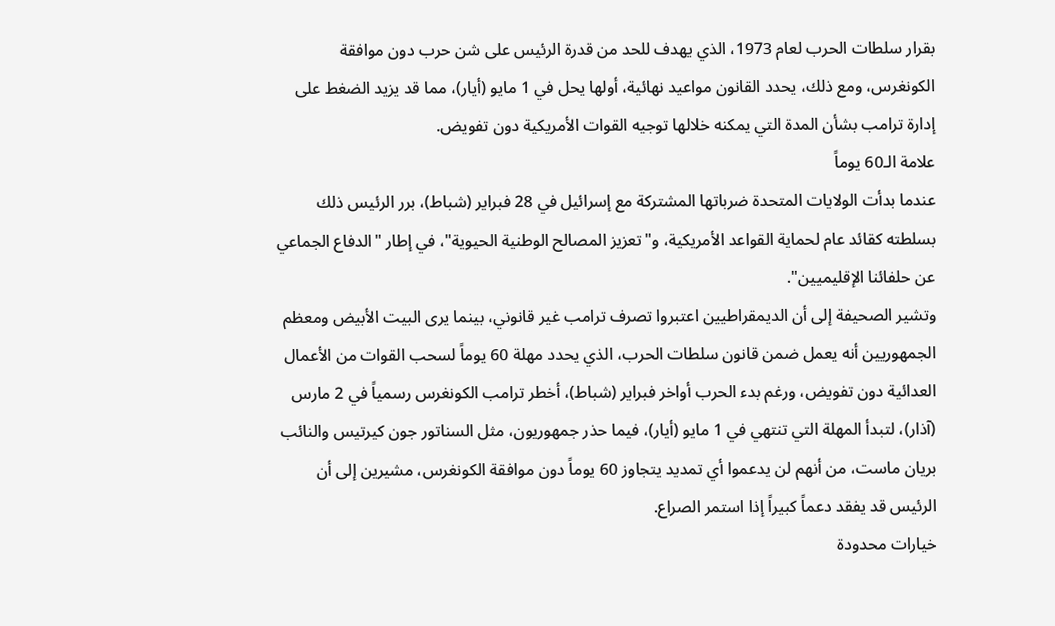بقرار سلطات الحرب لعام 1973، الذي يهدف للحد من قدرة الرئيس على شن حرب دون موافقة الكونغرس، ومع ذلك، يحدد القانون مواعيد نهائية، أولها يحل في 1 مايو (أيار)، مما قد يزيد الضغط على إدارة ترامب بشأن المدة التي يمكنه خلالها توجيه القوات الأمريكية دون تفويض.
علامة الـ60 يوماً
عندما بدأت الولايات المتحدة ضرباتها المشتركة مع إسرائيل في 28 فبراير (شباط)، برر الرئيس ذلك بسلطته كقائد عام لحماية القواعد الأمريكية، و"تعزيز المصالح الوطنية الحيوية"، في إطار "الدفاع الجماعي عن حلفائنا الإقليميين".
وتشير الصحيفة إلى أن الديمقراطيين اعتبروا تصرف ترامب غير قانوني، بينما يرى البيت الأبيض ومعظم الجمهوريين أنه يعمل ضمن قانون سلطات الحرب، الذي يحدد مهلة 60 يوماً لسحب القوات من الأعمال العدائية دون تفويض، ورغم بدء الحرب أواخر فبراير (شباط)، أخطر ترامب الكونغرس رسمياً في 2 مارس (آذار)، لتبدأ المهلة التي تنتهي في 1 مايو (أيار)، فيما حذر جمهوريون، مثل السناتور جون كيرتيس والنائب بريان ماست، من أنهم لن يدعموا أي تمديد يتجاوز 60 يوماً دون موافقة الكونغرس، مشيرين إلى أن الرئيس قد يفقد دعماً كبيراً إذا استمر الصراع.
خيارات محدودة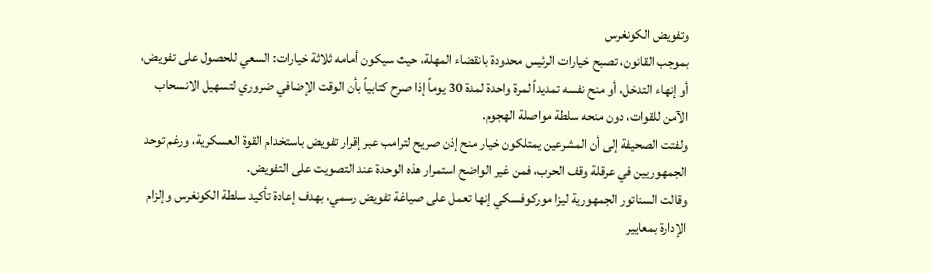وتفويض الكونغرس
بموجب القانون، تصبح خيارات الرئيس محدودة بانقضاء المهلة، حيث سيكون أمامه ثلاثة خيارات: السعي للحصول على تفويض، أو إنهاء التدخل، أو منح نفسه تمديداً لمرة واحدة لمدة 30 يوماً إذا صرح كتابياً بأن الوقت الإضافي ضروري لتسهيل الانسحاب الآمن للقوات، دون منحه سلطة مواصلة الهجوم.
ولفتت الصحيفة إلى أن المشرعين يمتلكون خيار منح إذن صريح لترامب عبر إقرار تفويض باستخدام القوة العسكرية، ورغم توحد الجمهوريين في عرقلة وقف الحرب، فمن غير الواضح استمرار هذه الوحدة عند التصويت على التفويض.
وقالت السناتور الجمهورية ليزا موركوفسكي إنها تعمل على صياغة تفويض رسمي، بهدف إعادة تأكيد سلطة الكونغرس وإلزام الإدارة بمعايير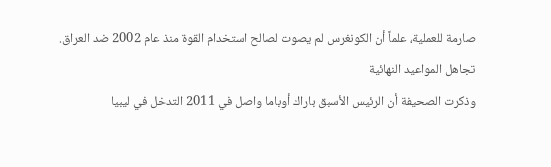صارمة للعملية، علماً أن الكونغرس لم يصوت لصالح استخدام القوة منذ عام 2002 ضد العراق.
تجاهل المواعيد النهائية
وذكرت الصحيفة أن الرئيس الأسبق باراك أوباما واصل في 2011 التدخل في ليبيا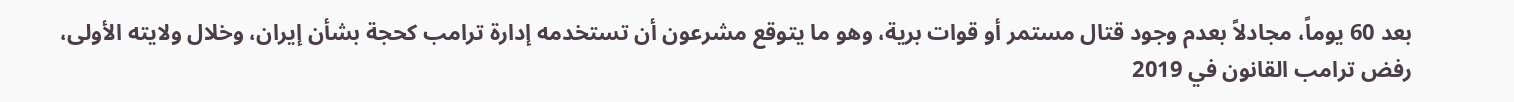بعد 60 يوماً، مجادلاً بعدم وجود قتال مستمر أو قوات برية، وهو ما يتوقع مشرعون أن تستخدمه إدارة ترامب كحجة بشأن إيران، وخلال ولايته الأولى، رفض ترامب القانون في 2019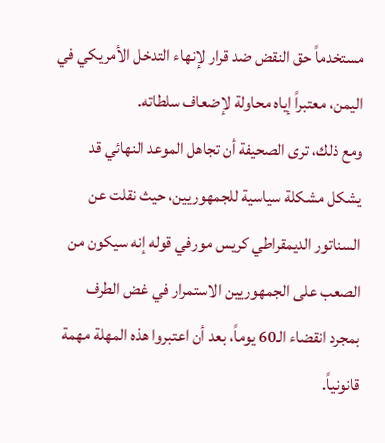مستخدماً حق النقض ضد قرار لإنهاء التدخل الأمريكي في اليمن، معتبراً إياه محاولة لإضعاف سلطاته.
ومع ذلك، ترى الصحيفة أن تجاهل الموعد النهائي قد يشكل مشكلة سياسية للجمهوريين، حيث نقلت عن السناتور الديمقراطي كريس مورفي قوله إنه سيكون من الصعب على الجمهوريين الاستمرار في غض الطرف بمجرد انقضاء الـ60 يوماً، بعد أن اعتبروا هذه المهلة مهمة قانونياً.